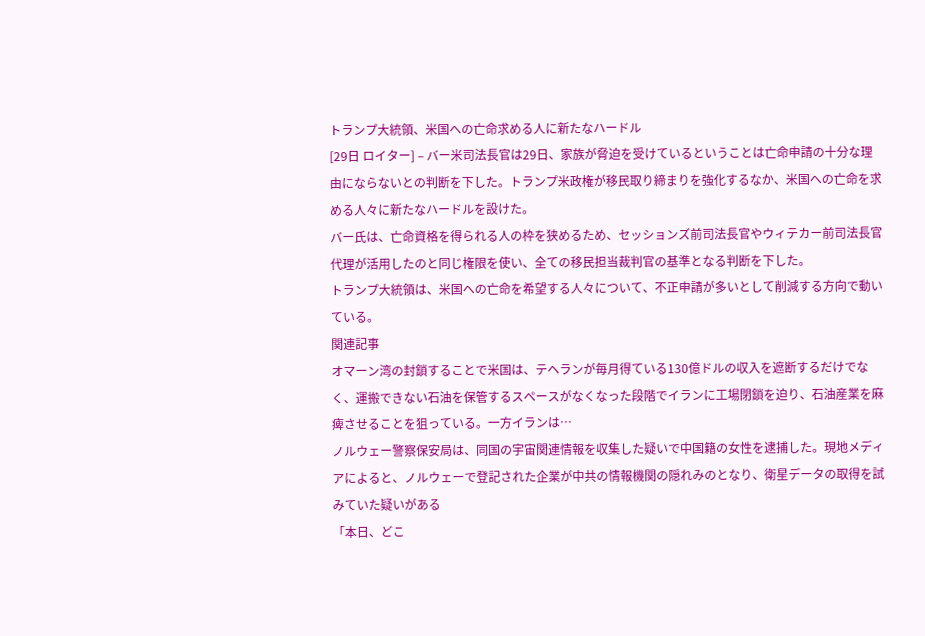トランプ大統領、米国への亡命求める人に新たなハードル
[29日 ロイター] – バー米司法長官は29日、家族が脅迫を受けているということは亡命申請の十分な理由にならないとの判断を下した。トランプ米政権が移民取り締まりを強化するなか、米国への亡命を求める人々に新たなハードルを設けた。
バー氏は、亡命資格を得られる人の枠を狭めるため、セッションズ前司法長官やウィテカー前司法長官代理が活用したのと同じ権限を使い、全ての移民担当裁判官の基準となる判断を下した。
トランプ大統領は、米国への亡命を希望する人々について、不正申請が多いとして削減する方向で動いている。
関連記事
オマーン湾の封鎖することで米国は、テヘランが毎月得ている130億ドルの収入を遮断するだけでなく、運搬できない石油を保管するスペースがなくなった段階でイランに工場閉鎖を迫り、石油産業を麻痺させることを狙っている。一方イランは…
ノルウェー警察保安局は、同国の宇宙関連情報を収集した疑いで中国籍の女性を逮捕した。現地メディアによると、ノルウェーで登記された企業が中共の情報機関の隠れみのとなり、衛星データの取得を試みていた疑いがある
「本日、どこ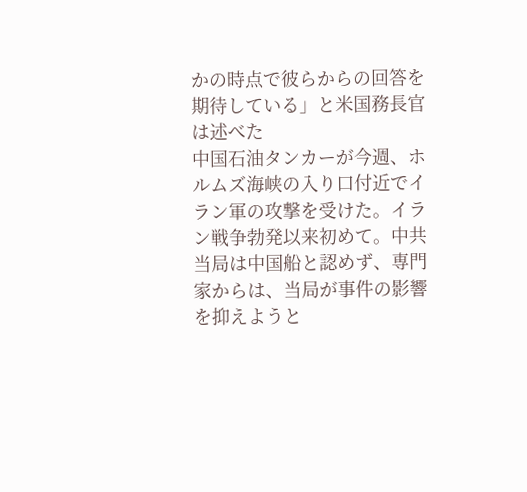かの時点で彼らからの回答を期待している」と米国務長官は述べた
中国石油タンカーが今週、ホルムズ海峡の入り口付近でイラン軍の攻撃を受けた。イラン戦争勃発以来初めて。中共当局は中国船と認めず、専門家からは、当局が事件の影響を抑えようと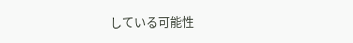している可能性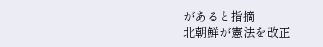があると指摘
北朝鮮が憲法を改正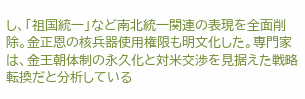し、「祖国統一」など南北統一関連の表現を全面削除。金正恩の核兵器使用権限も明文化した。専門家は、金王朝体制の永久化と対米交渉を見据えた戦略転換だと分析している